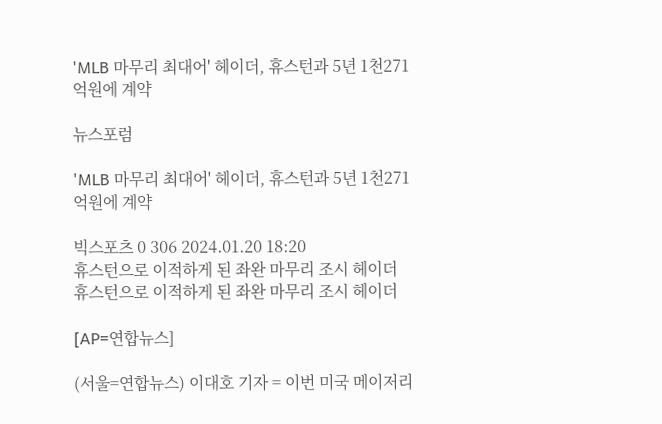'MLB 마무리 최대어' 헤이더, 휴스턴과 5년 1천271억원에 계약

뉴스포럼

'MLB 마무리 최대어' 헤이더, 휴스턴과 5년 1천271억원에 계약

빅스포츠 0 306 2024.01.20 18:20
휴스턴으로 이적하게 된 좌완 마무리 조시 헤이더
휴스턴으로 이적하게 된 좌완 마무리 조시 헤이더

[AP=연합뉴스]

(서울=연합뉴스) 이대호 기자 = 이번 미국 메이저리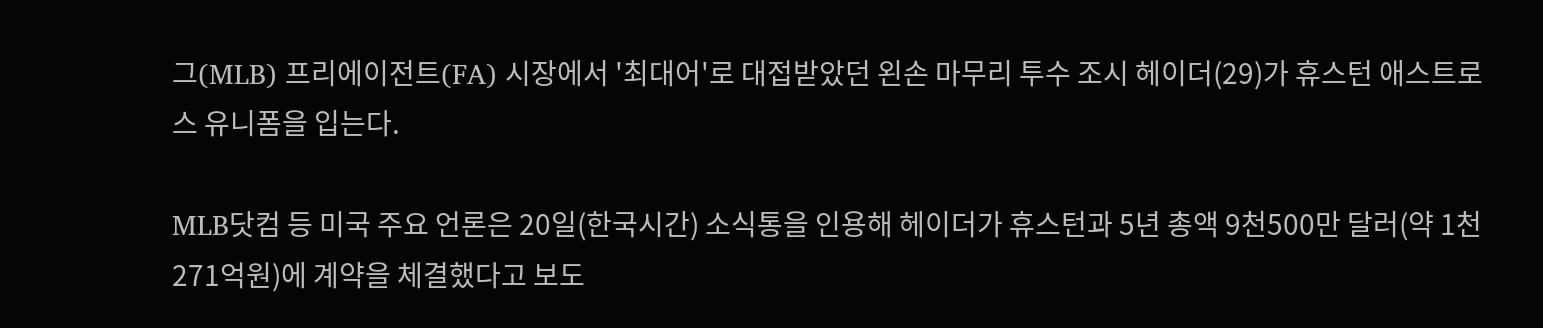그(MLB) 프리에이전트(FA) 시장에서 '최대어'로 대접받았던 왼손 마무리 투수 조시 헤이더(29)가 휴스턴 애스트로스 유니폼을 입는다.

MLB닷컴 등 미국 주요 언론은 20일(한국시간) 소식통을 인용해 헤이더가 휴스턴과 5년 총액 9천500만 달러(약 1천271억원)에 계약을 체결했다고 보도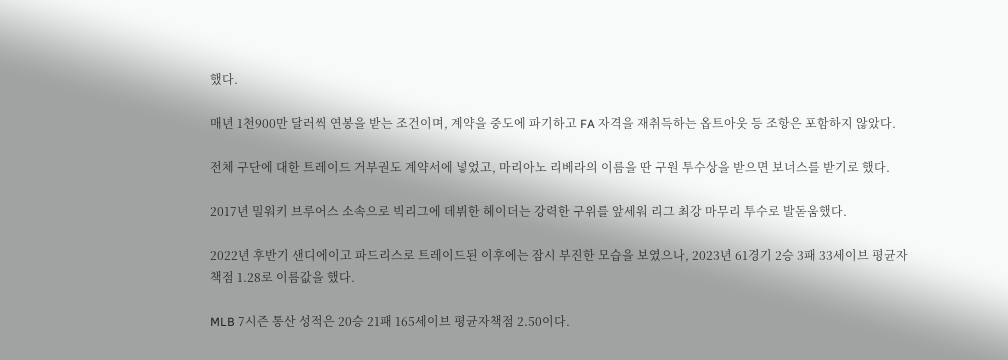했다.

매년 1천900만 달러씩 연봉을 받는 조건이며, 계약을 중도에 파기하고 FA 자격을 재취득하는 옵트아웃 등 조항은 포함하지 않았다.

전체 구단에 대한 트레이드 거부권도 계약서에 넣었고, 마리아노 리베라의 이름을 딴 구원 투수상을 받으면 보너스를 받기로 했다.

2017년 밀워키 브루어스 소속으로 빅리그에 데뷔한 헤이더는 강력한 구위를 앞세워 리그 최강 마무리 투수로 발돋움했다.

2022년 후반기 샌디에이고 파드리스로 트레이드된 이후에는 잠시 부진한 모습을 보였으나, 2023년 61경기 2승 3패 33세이브 평균자책점 1.28로 이름값을 했다.

MLB 7시즌 통산 성적은 20승 21패 165세이브 평균자책점 2.50이다.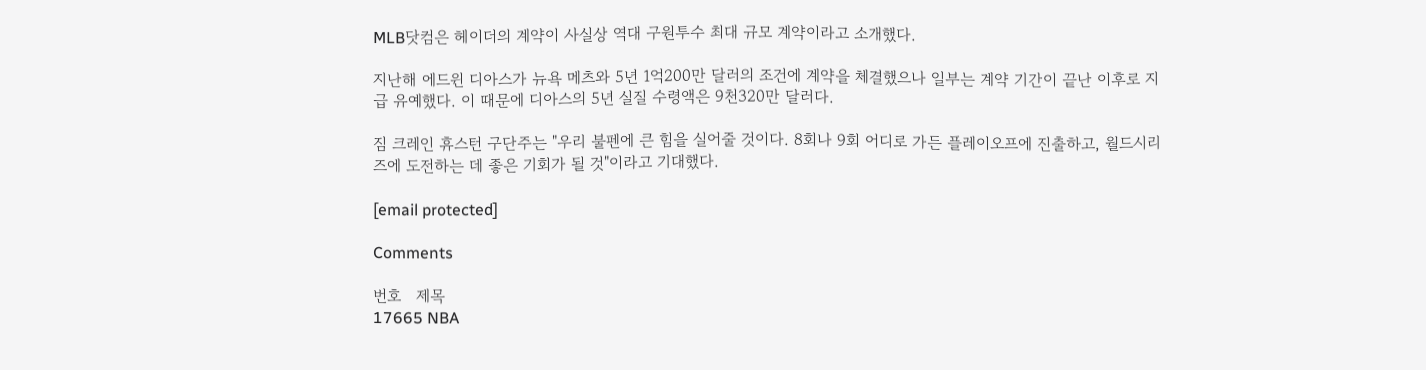MLB닷컴은 헤이더의 계약이 사실상 역대 구원투수 최대 규모 계약이라고 소개했다.

지난해 에드윈 디아스가 뉴욕 메츠와 5년 1억200만 달러의 조건에 계약을 체결했으나 일부는 계약 기간이 끝난 이후로 지급 유예했다. 이 때문에 디아스의 5년 실질 수령액은 9천320만 달러다.

짐 크레인 휴스턴 구단주는 "우리 불펜에 큰 힘을 실어줄 것이다. 8회나 9회 어디로 가든 플레이오프에 진출하고, 월드시리즈에 도전하는 데 좋은 기회가 될 것"이라고 기대했다.

[email protected]

Comments

번호   제목
17665 NBA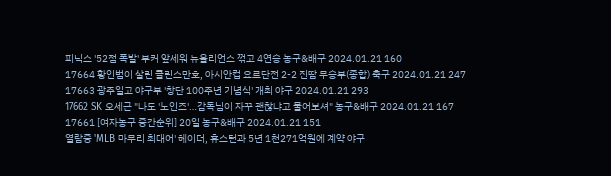피닉스 '52점 폭발' 부커 앞세워 뉴올리언스 꺾고 4연승 농구&배구 2024.01.21 160
17664 황인범이 살린 클린스만호, 아시안컵 요르단전 2-2 진땀 무승부(종합) 축구 2024.01.21 247
17663 광주일고 야구부 '창단 100주년 기념식' 개최 야구 2024.01.21 293
17662 SK 오세근 "나도 '노인즈'…감독님이 자꾸 괜찮냐고 물어보셔" 농구&배구 2024.01.21 167
17661 [여자농구 중간순위] 20일 농구&배구 2024.01.21 151
열람중 'MLB 마무리 최대어' 헤이더, 휴스턴과 5년 1천271억원에 계약 야구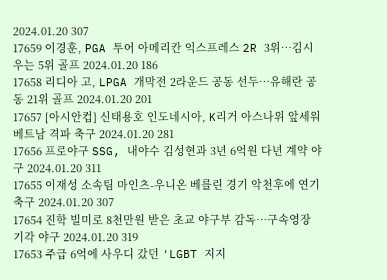2024.01.20 307
17659 이경훈, PGA 투어 아메리칸 익스프레스 2R 3위…김시우는 5위 골프 2024.01.20 186
17658 리디아 고, LPGA 개막전 2라운드 공동 선두…유해란 공동 21위 골프 2024.01.20 201
17657 [아시안컵] 신태용호 인도네시아, K리거 아스나위 앞세워 베트남 격파 축구 2024.01.20 281
17656 프로야구 SSG, 내야수 김성현과 3년 6억원 다년 계약 야구 2024.01.20 311
17655 이재성 소속팀 마인츠-우니온 베를린 경기 악천후에 연기 축구 2024.01.20 307
17654 진학 빌미로 8천만원 받은 초교 야구부 감독…구속영장 기각 야구 2024.01.20 319
17653 주급 6억에 사우디 갔던 'LGBT 지지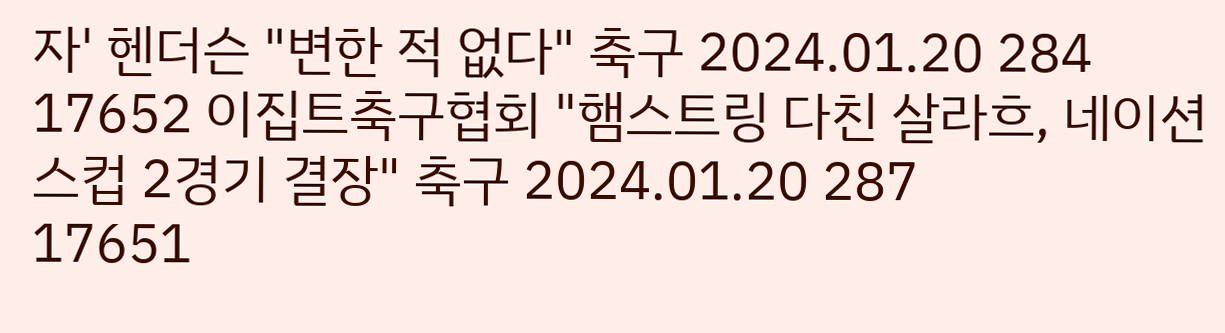자' 헨더슨 "변한 적 없다" 축구 2024.01.20 284
17652 이집트축구협회 "햄스트링 다친 살라흐, 네이션스컵 2경기 결장" 축구 2024.01.20 287
17651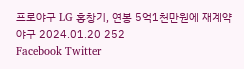프로야구 LG 홍창기, 연봉 5억1천만원에 재계약 야구 2024.01.20 252
Facebook Twitter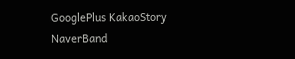GooglePlus KakaoStory NaverBand